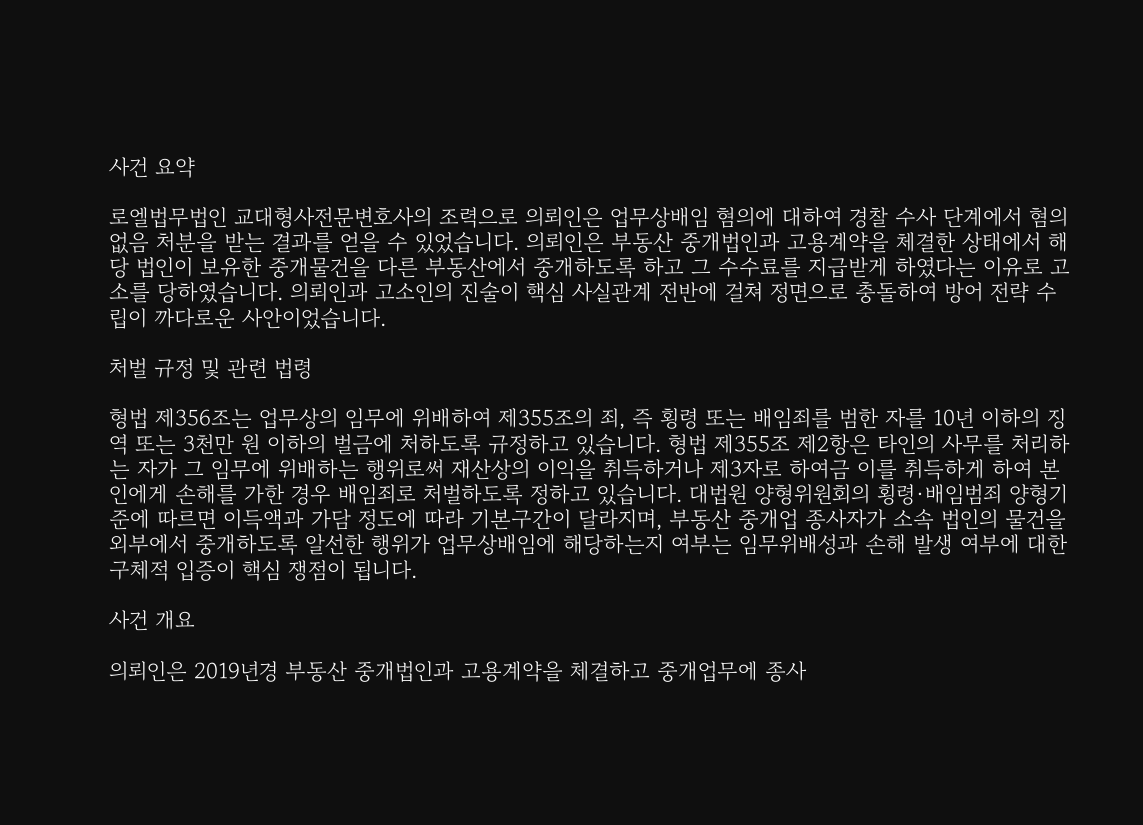사건 요약

로엘법무법인 교대형사전문변호사의 조력으로 의뢰인은 업무상배임 혐의에 대하여 경찰 수사 단계에서 혐의없음 처분을 받는 결과를 얻을 수 있었습니다. 의뢰인은 부동산 중개법인과 고용계약을 체결한 상태에서 해당 법인이 보유한 중개물건을 다른 부동산에서 중개하도록 하고 그 수수료를 지급받게 하였다는 이유로 고소를 당하였습니다. 의뢰인과 고소인의 진술이 핵심 사실관계 전반에 걸쳐 정면으로 충돌하여 방어 전략 수립이 까다로운 사안이었습니다.

처벌 규정 및 관련 법령

형법 제356조는 업무상의 임무에 위배하여 제355조의 죄, 즉 횡령 또는 배임죄를 범한 자를 10년 이하의 징역 또는 3천만 원 이하의 벌금에 처하도록 규정하고 있습니다. 형법 제355조 제2항은 타인의 사무를 처리하는 자가 그 임무에 위배하는 행위로써 재산상의 이익을 취득하거나 제3자로 하여금 이를 취득하게 하여 본인에게 손해를 가한 경우 배임죄로 처벌하도록 정하고 있습니다. 대법원 양형위원회의 횡령·배임범죄 양형기준에 따르면 이득액과 가담 정도에 따라 기본구간이 달라지며, 부동산 중개업 종사자가 소속 법인의 물건을 외부에서 중개하도록 알선한 행위가 업무상배임에 해당하는지 여부는 임무위배성과 손해 발생 여부에 대한 구체적 입증이 핵심 쟁점이 됩니다.

사건 개요

의뢰인은 2019년경 부동산 중개법인과 고용계약을 체결하고 중개업무에 종사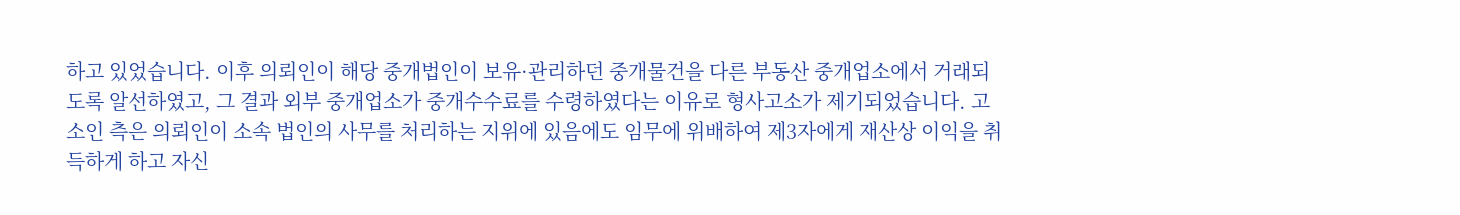하고 있었습니다. 이후 의뢰인이 해당 중개법인이 보유·관리하던 중개물건을 다른 부동산 중개업소에서 거래되도록 알선하였고, 그 결과 외부 중개업소가 중개수수료를 수령하였다는 이유로 형사고소가 제기되었습니다. 고소인 측은 의뢰인이 소속 법인의 사무를 처리하는 지위에 있음에도 임무에 위배하여 제3자에게 재산상 이익을 취득하게 하고 자신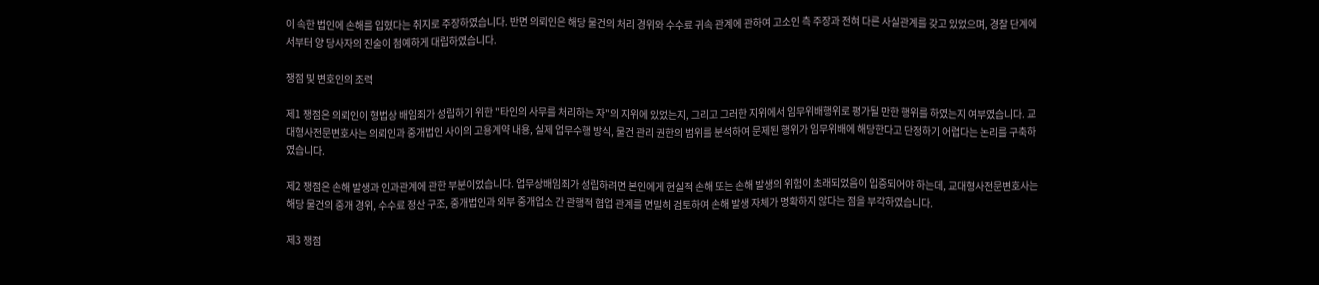이 속한 법인에 손해를 입혔다는 취지로 주장하였습니다. 반면 의뢰인은 해당 물건의 처리 경위와 수수료 귀속 관계에 관하여 고소인 측 주장과 전혀 다른 사실관계를 갖고 있었으며, 경찰 단계에서부터 양 당사자의 진술이 첨예하게 대립하였습니다.

쟁점 및 변호인의 조력

제1 쟁점은 의뢰인이 형법상 배임죄가 성립하기 위한 "타인의 사무를 처리하는 자"의 지위에 있었는지, 그리고 그러한 지위에서 임무위배행위로 평가될 만한 행위를 하였는지 여부였습니다. 교대형사전문변호사는 의뢰인과 중개법인 사이의 고용계약 내용, 실제 업무수행 방식, 물건 관리 권한의 범위를 분석하여 문제된 행위가 임무위배에 해당한다고 단정하기 어렵다는 논리를 구축하였습니다.

제2 쟁점은 손해 발생과 인과관계에 관한 부분이었습니다. 업무상배임죄가 성립하려면 본인에게 현실적 손해 또는 손해 발생의 위험이 초래되었음이 입증되어야 하는데, 교대형사전문변호사는 해당 물건의 중개 경위, 수수료 정산 구조, 중개법인과 외부 중개업소 간 관행적 협업 관계를 면밀히 검토하여 손해 발생 자체가 명확하지 않다는 점을 부각하였습니다.

제3 쟁점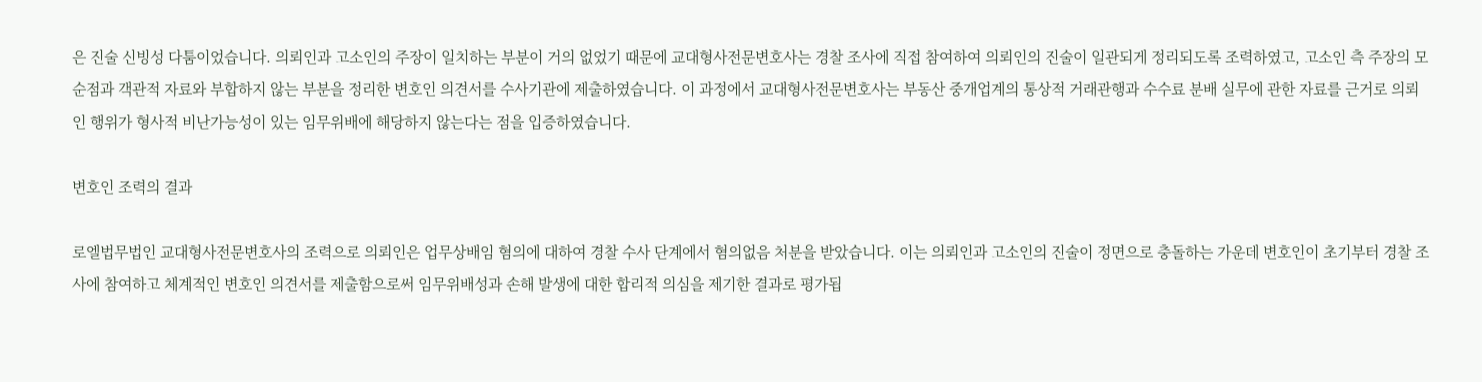은 진술 신빙성 다툼이었습니다. 의뢰인과 고소인의 주장이 일치하는 부분이 거의 없었기 때문에 교대형사전문변호사는 경찰 조사에 직접 참여하여 의뢰인의 진술이 일관되게 정리되도록 조력하였고, 고소인 측 주장의 모순점과 객관적 자료와 부합하지 않는 부분을 정리한 변호인 의견서를 수사기관에 제출하였습니다. 이 과정에서 교대형사전문변호사는 부동산 중개업계의 통상적 거래관행과 수수료 분배 실무에 관한 자료를 근거로 의뢰인 행위가 형사적 비난가능성이 있는 임무위배에 해당하지 않는다는 점을 입증하였습니다.

변호인 조력의 결과

로엘법무법인 교대형사전문변호사의 조력으로 의뢰인은 업무상배임 혐의에 대하여 경찰 수사 단계에서 혐의없음 처분을 받았습니다. 이는 의뢰인과 고소인의 진술이 정면으로 충돌하는 가운데 변호인이 초기부터 경찰 조사에 참여하고 체계적인 변호인 의견서를 제출함으로써 임무위배성과 손해 발생에 대한 합리적 의심을 제기한 결과로 평가됩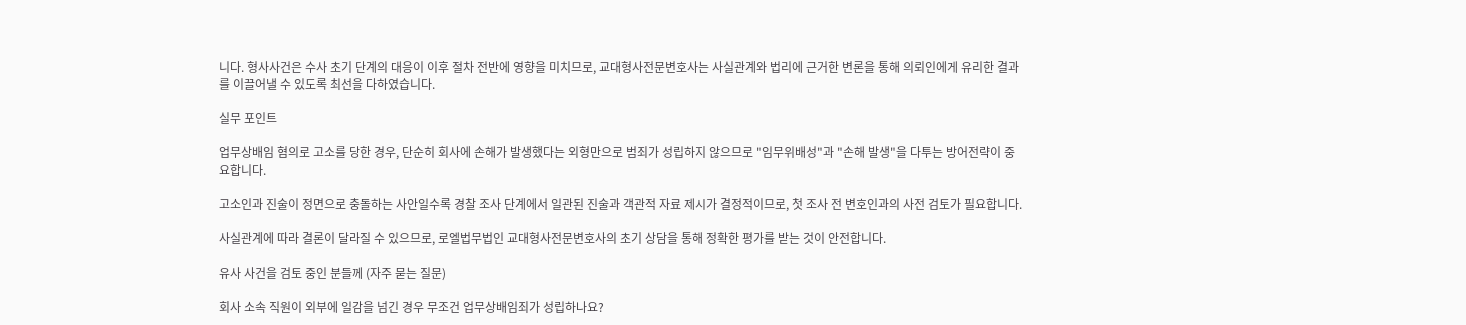니다. 형사사건은 수사 초기 단계의 대응이 이후 절차 전반에 영향을 미치므로, 교대형사전문변호사는 사실관계와 법리에 근거한 변론을 통해 의뢰인에게 유리한 결과를 이끌어낼 수 있도록 최선을 다하였습니다.

실무 포인트

업무상배임 혐의로 고소를 당한 경우, 단순히 회사에 손해가 발생했다는 외형만으로 범죄가 성립하지 않으므로 "임무위배성"과 "손해 발생"을 다투는 방어전략이 중요합니다.

고소인과 진술이 정면으로 충돌하는 사안일수록 경찰 조사 단계에서 일관된 진술과 객관적 자료 제시가 결정적이므로, 첫 조사 전 변호인과의 사전 검토가 필요합니다.

사실관계에 따라 결론이 달라질 수 있으므로, 로엘법무법인 교대형사전문변호사의 초기 상담을 통해 정확한 평가를 받는 것이 안전합니다.

유사 사건을 검토 중인 분들께 (자주 묻는 질문)

회사 소속 직원이 외부에 일감을 넘긴 경우 무조건 업무상배임죄가 성립하나요?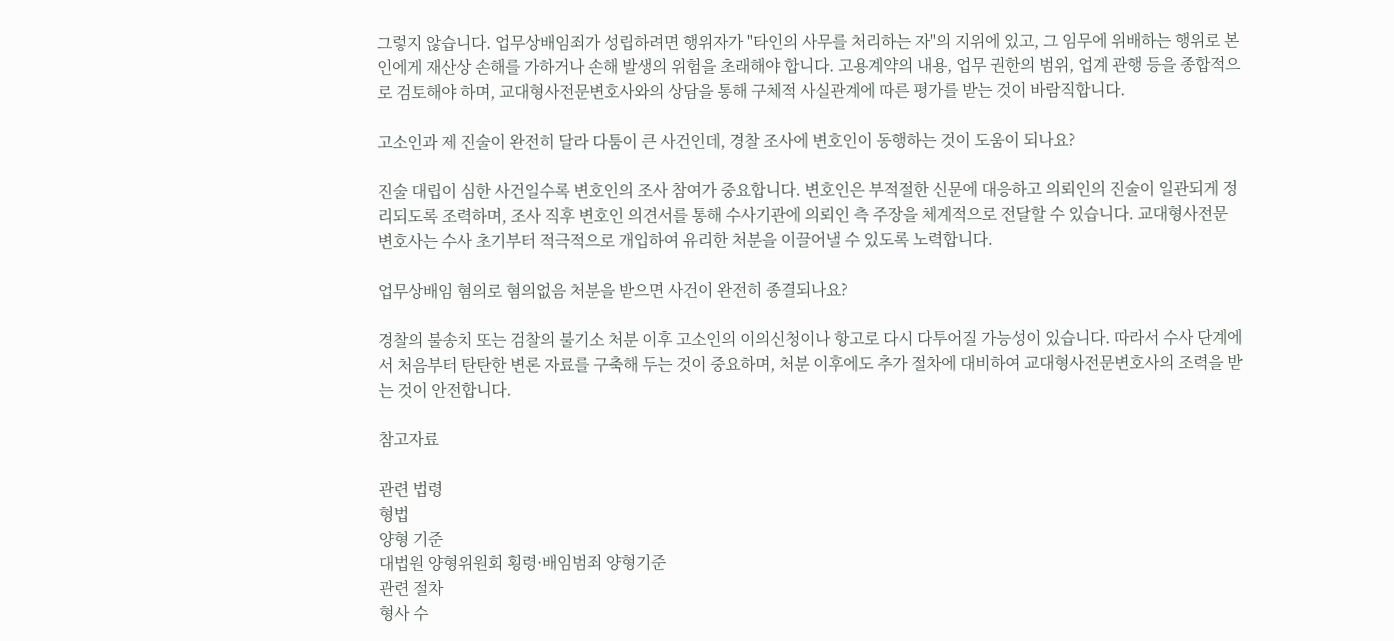그렇지 않습니다. 업무상배임죄가 성립하려면 행위자가 "타인의 사무를 처리하는 자"의 지위에 있고, 그 임무에 위배하는 행위로 본인에게 재산상 손해를 가하거나 손해 발생의 위험을 초래해야 합니다. 고용계약의 내용, 업무 권한의 범위, 업계 관행 등을 종합적으로 검토해야 하며, 교대형사전문변호사와의 상담을 통해 구체적 사실관계에 따른 평가를 받는 것이 바람직합니다.

고소인과 제 진술이 완전히 달라 다툼이 큰 사건인데, 경찰 조사에 변호인이 동행하는 것이 도움이 되나요?

진술 대립이 심한 사건일수록 변호인의 조사 참여가 중요합니다. 변호인은 부적절한 신문에 대응하고 의뢰인의 진술이 일관되게 정리되도록 조력하며, 조사 직후 변호인 의견서를 통해 수사기관에 의뢰인 측 주장을 체계적으로 전달할 수 있습니다. 교대형사전문변호사는 수사 초기부터 적극적으로 개입하여 유리한 처분을 이끌어낼 수 있도록 노력합니다.

업무상배임 혐의로 혐의없음 처분을 받으면 사건이 완전히 종결되나요?

경찰의 불송치 또는 검찰의 불기소 처분 이후 고소인의 이의신청이나 항고로 다시 다투어질 가능성이 있습니다. 따라서 수사 단계에서 처음부터 탄탄한 변론 자료를 구축해 두는 것이 중요하며, 처분 이후에도 추가 절차에 대비하여 교대형사전문변호사의 조력을 받는 것이 안전합니다.

참고자료

관련 법령
형법
양형 기준
대법원 양형위원회 횡령·배임범죄 양형기준
관련 절차
형사 수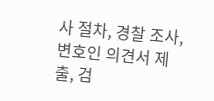사 절차, 경찰 조사, 변호인 의견서 제출, 검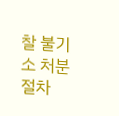찰 불기소 처분 절차